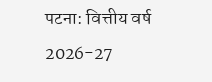पटना: वित्तीय वर्ष 2026-27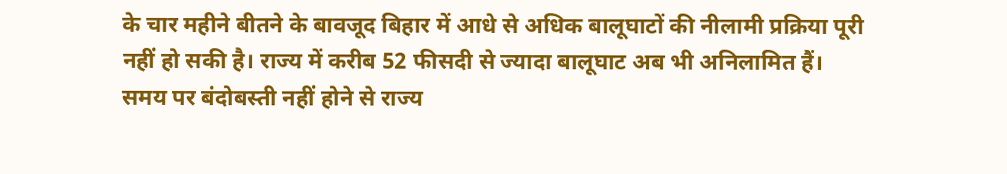के चार महीने बीतने के बावजूद बिहार में आधे से अधिक बालूघाटों की नीलामी प्रक्रिया पूरी नहीं हो सकी है। राज्य में करीब 52 फीसदी से ज्यादा बालूघाट अब भी अनिलामित हैं। समय पर बंदोबस्ती नहीं होने से राज्य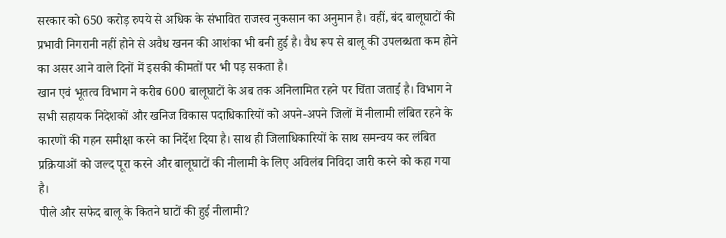सरकार को 650 करोड़ रुपये से अधिक के संभावित राजस्व नुकसान का अनुमान है। वहीं, बंद बालूघाटों की प्रभावी निगरानी नहीं होने से अवैध खनन की आशंका भी बनी हुई है। वैध रूप से बालू की उपलब्धता कम होने का असर आने वाले दिनों में इसकी कीमतों पर भी पड़ सकता है।
खान एवं भूतत्व विभाग ने करीब 600 बालूघाटों के अब तक अनिलामित रहने पर चिंता जताई है। विभाग ने सभी सहायक निदेशकों और खनिज विकास पदाधिकारियों को अपने-अपने जिलों में नीलामी लंबित रहने के कारणों की गहन समीक्षा करने का निर्देश दिया है। साथ ही जिलाधिकारियों के साथ समन्वय कर लंबित प्रक्रियाओं को जल्द पूरा करने और बालूघाटों की नीलामी के लिए अविलंब निविदा जारी करने को कहा गया है।
पीले और सफेद बालू के कितने घाटों की हुई नीलामी?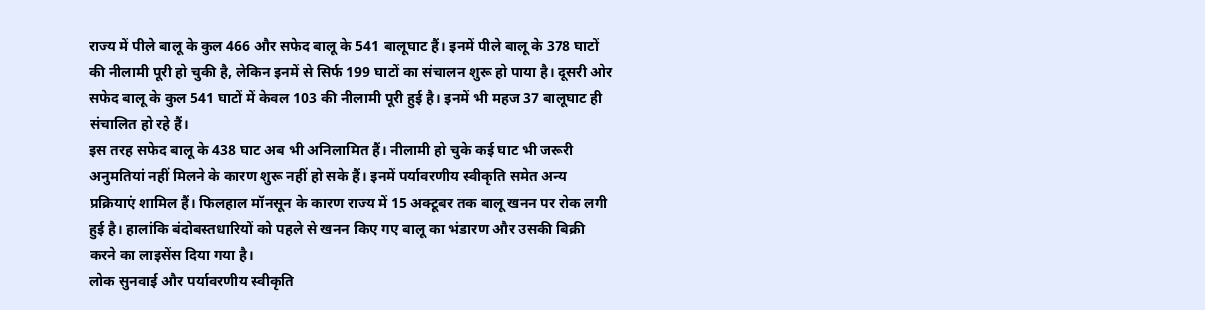राज्य में पीले बालू के कुल 466 और सफेद बालू के 541 बालूघाट हैं। इनमें पीले बालू के 378 घाटों की नीलामी पूरी हो चुकी है, लेकिन इनमें से सिर्फ 199 घाटों का संचालन शुरू हो पाया है। दूसरी ओर सफेद बालू के कुल 541 घाटों में केवल 103 की नीलामी पूरी हुई है। इनमें भी महज 37 बालूघाट ही संचालित हो रहे हैं।
इस तरह सफेद बालू के 438 घाट अब भी अनिलामित हैं। नीलामी हो चुके कई घाट भी जरूरी अनुमतियां नहीं मिलने के कारण शुरू नहीं हो सके हैं। इनमें पर्यावरणीय स्वीकृति समेत अन्य प्रक्रियाएं शामिल हैं। फिलहाल मॉनसून के कारण राज्य में 15 अक्टूबर तक बालू खनन पर रोक लगी हुई है। हालांकि बंदोबस्तधारियों को पहले से खनन किए गए बालू का भंडारण और उसकी बिक्री करने का लाइसेंस दिया गया है।
लोक सुनवाई और पर्यावरणीय स्वीकृति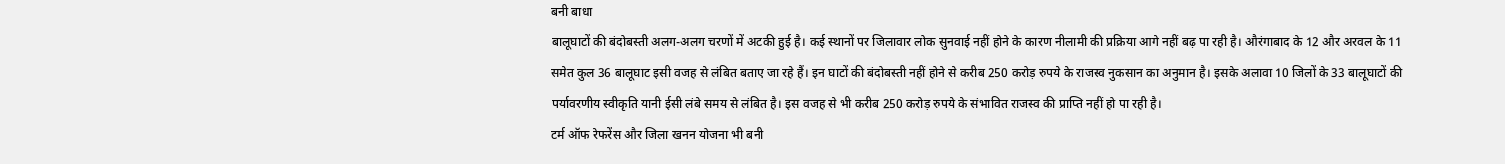बनी बाधा
बालूघाटों की बंदोबस्ती अलग-अलग चरणों में अटकी हुई है। कई स्थानों पर जिलावार लोक सुनवाई नहीं होने के कारण नीलामी की प्रक्रिया आगे नहीं बढ़ पा रही है। औरंगाबाद के 12 और अरवल के 11 समेत कुल 36 बालूघाट इसी वजह से लंबित बताए जा रहे हैं। इन घाटों की बंदोबस्ती नहीं होने से करीब 250 करोड़ रुपये के राजस्व नुकसान का अनुमान है। इसके अलावा 10 जिलों के 33 बालूघाटों की पर्यावरणीय स्वीकृति यानी ईसी लंबे समय से लंबित है। इस वजह से भी करीब 250 करोड़ रुपये के संभावित राजस्व की प्राप्ति नहीं हो पा रही है।
टर्म ऑफ रेफरेंस और जिला खनन योजना भी बनी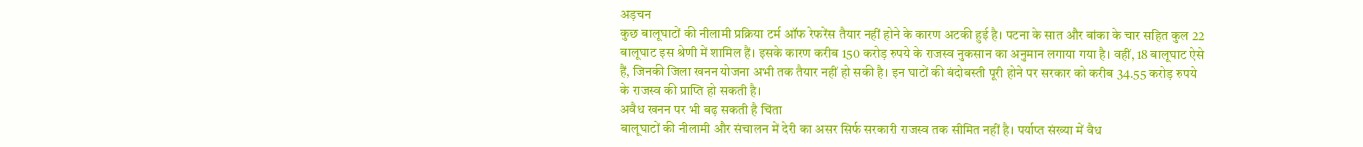अड़चन
कुछ बालूघाटों की नीलामी प्रक्रिया टर्म ऑफ रेफरेंस तैयार नहीं होने के कारण अटकी हुई है। पटना के सात और बांका के चार सहित कुल 22 बालूघाट इस श्रेणी में शामिल हैं। इसके कारण करीब 150 करोड़ रुपये के राजस्व नुकसान का अनुमान लगाया गया है। वहीं, 18 बालूघाट ऐसे हैं, जिनकी जिला खनन योजना अभी तक तैयार नहीं हो सकी है। इन घाटों की बंदोबस्ती पूरी होने पर सरकार को करीब 34.55 करोड़ रुपये के राजस्व की प्राप्ति हो सकती है।
अवैध खनन पर भी बढ़ सकती है चिंता
बालूघाटों की नीलामी और संचालन में देरी का असर सिर्फ सरकारी राजस्व तक सीमित नहीं है। पर्याप्त संख्या में वैध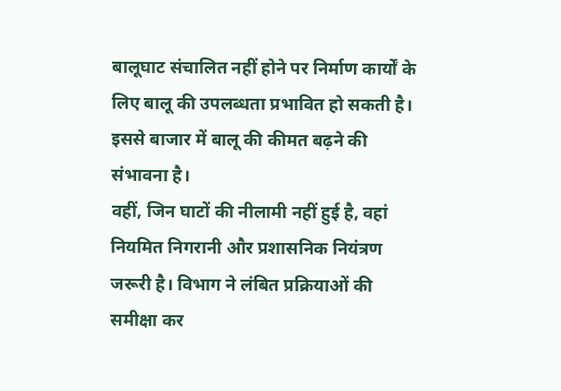बालूघाट संचालित नहीं होने पर निर्माण कार्यों के लिए बालू की उपलब्धता प्रभावित हो सकती है। इससे बाजार में बालू की कीमत बढ़ने की संभावना है।
वहीं, जिन घाटों की नीलामी नहीं हुई है, वहां नियमित निगरानी और प्रशासनिक नियंत्रण जरूरी है। विभाग ने लंबित प्रक्रियाओं की समीक्षा कर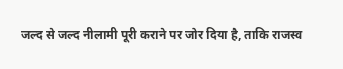जल्द से जल्द नीलामी पूरी कराने पर जोर दिया है, ताकि राजस्व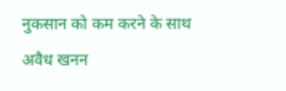नुकसान को कम करने के साथ अवैध खनन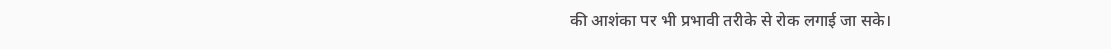की आशंका पर भी प्रभावी तरीके से रोक लगाई जा सके।